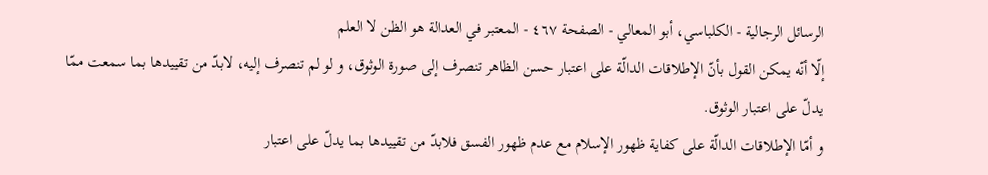الرسائل الرجالية - الكلباسي، أبو المعالي - الصفحة ٤٦٧ - المعتبر في العدالة هو الظن لا العلم
إلّا أنّه يمكن القول بأنّ الإطلاقات الدالّة على اعتبار حسن الظاهر تنصرف إلى صورة الوثوق، و لو لم تنصرف إليه، لابدّ من تقييدها بما سمعت ممّا يدلّ على اعتبار الوثوق.
و أمّا الإطلاقات الدالّة على كفاية ظهور الإسلام مع عدم ظهور الفسق فلابدّ من تقييدها بما يدلّ على اعتبار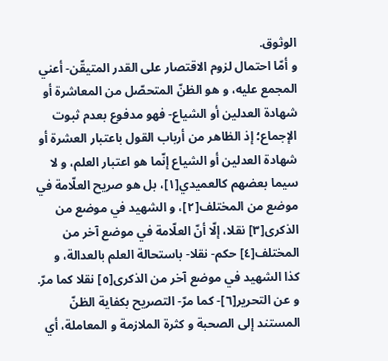الوثوق.
و أمّا احتمال لزوم الاقتصار على القدر المتيقّن- أعني المجمع عليه، و هو الظنّ المتحصّل من المعاشرة أو شهادة العدلين أو الشياع- فهو مدفوع بعدم ثبوت الإجماع؛ إذ الظاهر من أرباب القول باعتبار العشرة أو شهادة العدلين أو الشياع إنّما هو اعتبار العلم، و لا سيما بعضهم كالعميدي[١]، بل هو صريح العلّامة في موضع من المختلف[٢]، و الشهيد في موضع من الذكرى[٣] نقلا، إلّا أنّ العلّامة في موضع آخر من المختلف[٤] حكم- نقلا- باستحالة العلم بالعدالة، و كذا الشهيد في موضع آخر من الذكرى[٥] نقلا كما مرّ.
و عن التحرير[٦]- كما مرّ- التصريح بكفاية الظنّ المستند إلى الصحبة و كثرة الملازمة و المعاملة، أي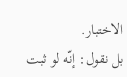الاختبار.
بل نقول: إنّه لو ثبت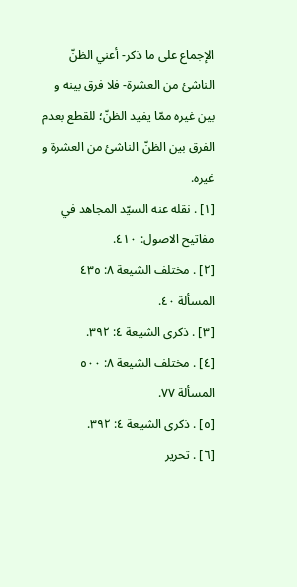الإجماع على ما ذكر- أعني الظنّ الناشئ من العشرة- فلا فرق بينه و بين غيره ممّا يفيد الظنّ؛ للقطع بعدم الفرق بين الظنّ الناشئ من العشرة و غيره.
[١] . نقله عنه السيّد المجاهد في مفاتيح الاصول: ٤١٠.
[٢] . مختلف الشيعة ٨: ٤٣٥ المسألة ٤٠.
[٣] . ذكرى الشيعة ٤: ٣٩٢.
[٤] . مختلف الشيعة ٨: ٥٠٠ المسألة ٧٧.
[٥] . ذكرى الشيعة ٤: ٣٩٢.
[٦] . تحرير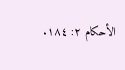الأحكام ٢: ١٨٤.